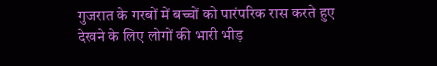गुजरात के गरबों में बच्चों को पारंपरिक रास करते हुए देखने के लिए लोगों की भारी भीड़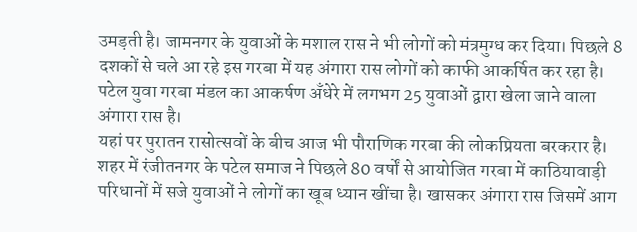उमड़ती है। जामनगर के युवाओं के मशाल रास ने भी लोगों को मंत्रमुग्ध कर दिया। पिछले 8 दशकों से चले आ रहे इस गरबा में यह अंगारा रास लोगों को काफी आकर्षित कर रहा है। पटेल युवा गरबा मंडल का आकर्षण अँधेरे में लगभग 25 युवाओं द्वारा खेला जाने वाला अंगारा रास है।
यहां पर पुरातन रासोत्सवों के बीच आज भी पौराणिक गरबा की लोकप्रियता बरकरार है। शहर में रंजीतनगर के पटेल समाज ने पिछले 80 वर्षों से आयोजित गरबा में काठियावाड़ी परिधानों में सजे युवाओं ने लोगों का खूब ध्यान खींचा है। खासकर अंगारा रास जिसमें आग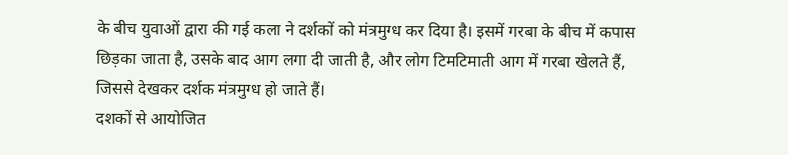के बीच युवाओं द्वारा की गई कला ने दर्शकों को मंत्रमुग्ध कर दिया है। इसमें गरबा के बीच में कपास छिड़का जाता है, उसके बाद आग लगा दी जाती है, और लोग टिमटिमाती आग में गरबा खेलते हैं, जिससे देखकर दर्शक मंत्रमुग्ध हो जाते हैं।
दशकों से आयोजित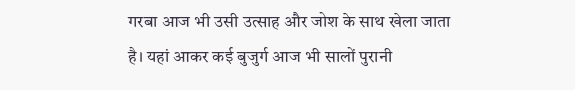गरबा आज भी उसी उत्साह और जोश के साथ खेला जाता है। यहां आकर कई बुजुर्ग आज भी सालों पुरानी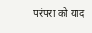परंपरा को याद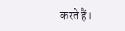करते हैं।